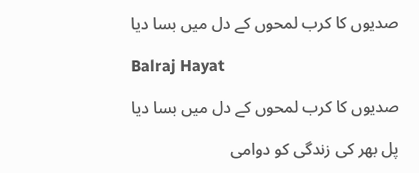صدیوں کا کرب لمحوں کے دل میں بسا دیا

Balraj Hayat

صدیوں کا کرب لمحوں کے دل میں بسا دیا

پل بھر کی زندگی کو دوامی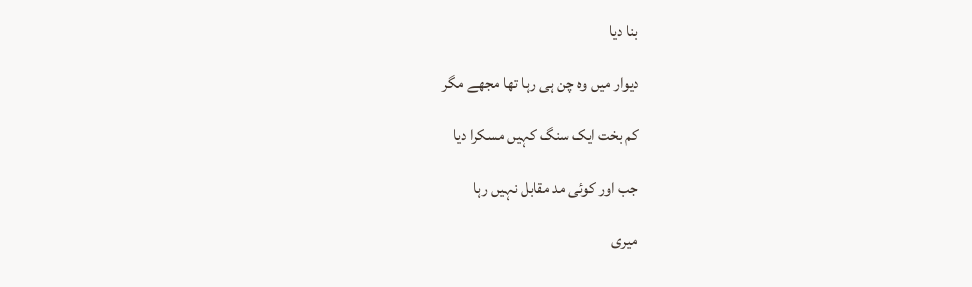بنا دیا

دیوار میں وہ چن ہی رہا تھا مجھے مگر

کم بخت ایک سنگ کہیں مسکرا دیا

جب اور کوئی مد مقابل نہیں رہا

میری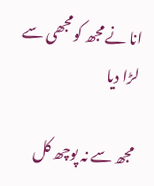انا نے مجھ کو مجھی سے لڑا دیا

مجھ سے نہ پوچھ کل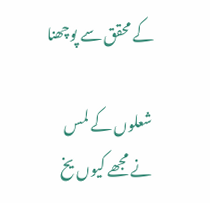کے محقق سے پوچھنا

شعلوں کے لمس نے مجھے کیوں یخ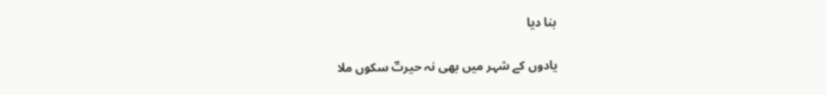بنا دیا

یادوں کے شہر میں بھی نہ حیرتؔ سکوں ملا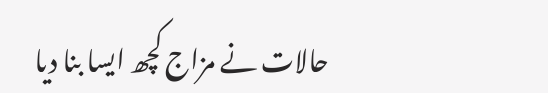حالات نے مزاج کچھ ایسا بنا دیا